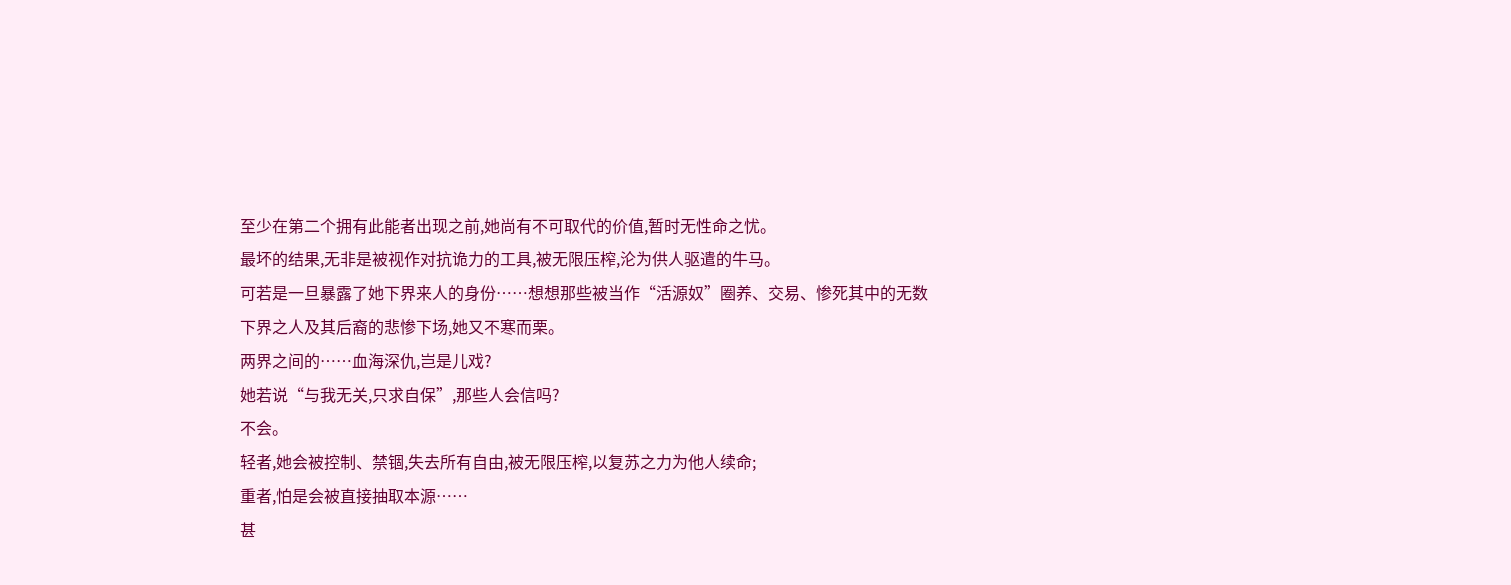至少在第二个拥有此能者出现之前,她尚有不可取代的价值,暂时无性命之忧。
最坏的结果,无非是被视作对抗诡力的工具,被无限压榨,沦为供人驱遣的牛马。
可若是一旦暴露了她下界来人的身份……想想那些被当作“活源奴”圈养、交易、惨死其中的无数下界之人及其后裔的悲惨下场,她又不寒而栗。
两界之间的……血海深仇,岂是儿戏?
她若说“与我无关,只求自保”,那些人会信吗?
不会。
轻者,她会被控制、禁锢,失去所有自由,被无限压榨,以复苏之力为他人续命;
重者,怕是会被直接抽取本源……
甚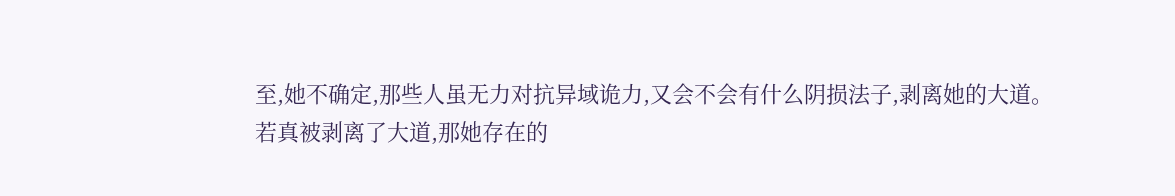至,她不确定,那些人虽无力对抗异域诡力,又会不会有什么阴损法子,剥离她的大道。
若真被剥离了大道,那她存在的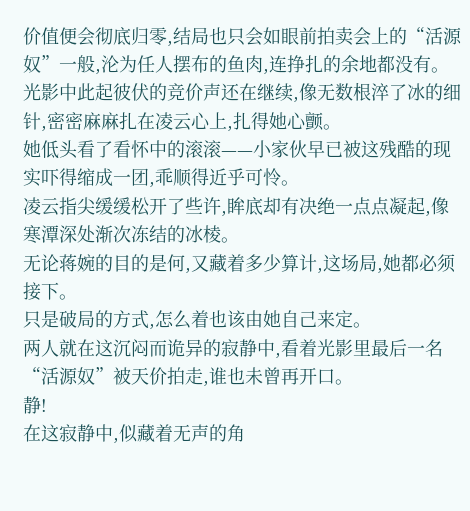价值便会彻底归零,结局也只会如眼前拍卖会上的“活源奴”一般,沦为任人摆布的鱼肉,连挣扎的余地都没有。
光影中此起彼伏的竞价声还在继续,像无数根淬了冰的细针,密密麻麻扎在凌云心上,扎得她心颤。
她低头看了看怀中的滚滚——小家伙早已被这残酷的现实吓得缩成一团,乖顺得近乎可怜。
凌云指尖缓缓松开了些许,眸底却有决绝一点点凝起,像寒潭深处渐次冻结的冰棱。
无论蒋婉的目的是何,又藏着多少算计,这场局,她都必须接下。
只是破局的方式,怎么着也该由她自己来定。
两人就在这沉闷而诡异的寂静中,看着光影里最后一名“活源奴”被天价拍走,谁也未曾再开口。
静!
在这寂静中,似藏着无声的角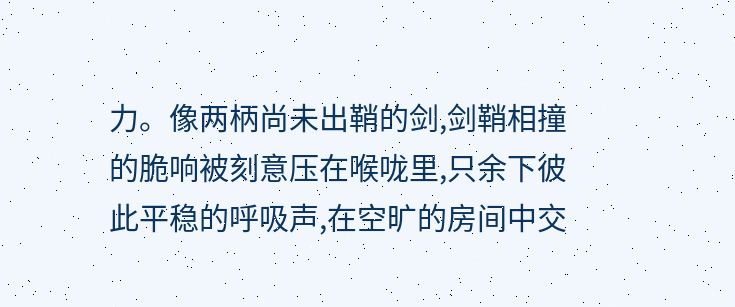力。像两柄尚未出鞘的剑,剑鞘相撞的脆响被刻意压在喉咙里,只余下彼此平稳的呼吸声,在空旷的房间中交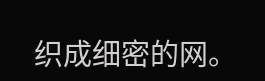织成细密的网。